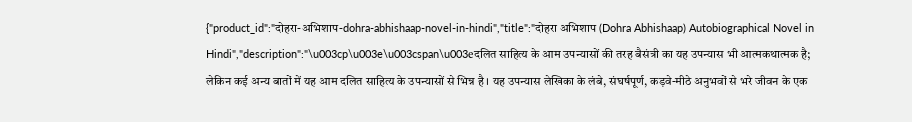{"product_id":"दोहरा-अभिशाप-dohra-abhishaap-novel-in-hindi","title":"दोहरा अभिशाप (Dohra Abhishaap) Autobiographical Novel in Hindi","description":"\u003cp\u003e\u003cspan\u003eदलित साहित्य के आम उपन्यासों की तरह बैसंत्री का यह उपन्यास भी आत्मकथात्मक है; लेकिन कई अन्य बातों में यह आम दलित साहित्य के उपन्यासों से भिन्न है । यह उपन्यास लेखिका के लंबे, संघर्षपूर्ण, कड़वे-मीठे अनुभवों से भरे जीवन के एक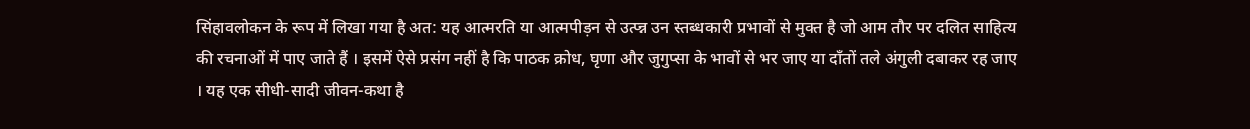सिंहावलोकन के रूप में लिखा गया है अत: यह आत्मरति या आत्मपीड़न से उत्प्न्न उन स्तब्धकारी प्रभावों से मुक्त है जो आम तौर पर दलित साहित्य की रचनाओं में पाए जाते हैं । इसमें ऐसे प्रसंग नहीं है कि पाठक क्रोध, घृणा और जुगुप्सा के भावों से भर जाए या दाँतों तले अंगुली दबाकर रह जाए । यह एक सीधी-सादी जीवन-कथा है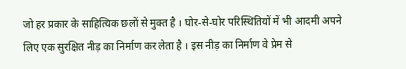जो हर प्रकार के साहित्यिक छलों से मुक्त है । घोर-से-घोर परिस्थितियों में भी आदमी अपने लिए एक सुरक्षित नीड़ का निर्माण कर लेता है । इस नीड़ का निर्माण वे प्रेम से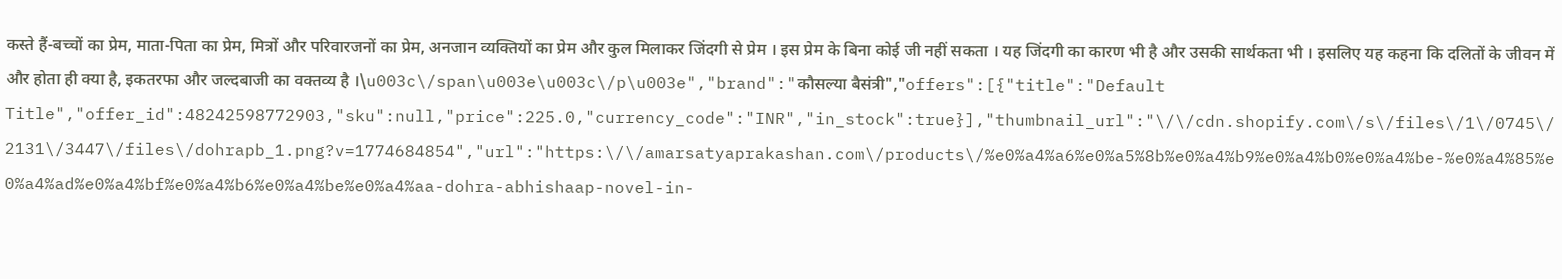कस्ते हैं-बच्चों का प्रेम, माता-पिता का प्रेम, मित्रों और परिवारजनों का प्रेम, अनजान व्यक्तियों का प्रेम और कुल मिलाकर जिंदगी से प्रेम । इस प्रेम के बिना कोई जी नहीं सकता । यह जिंदगी का कारण भी है और उसकी सार्थकता भी । इसलिए यह कहना कि दलितों के जीवन में और होता ही क्या है, इकतरफा और जल्दबाजी का वक्तव्य है ।\u003c\/span\u003e\u003c\/p\u003e","brand":"कौसल्या बैसंत्री","offers":[{"title":"Default Title","offer_id":48242598772903,"sku":null,"price":225.0,"currency_code":"INR","in_stock":true}],"thumbnail_url":"\/\/cdn.shopify.com\/s\/files\/1\/0745\/2131\/3447\/files\/dohrapb_1.png?v=1774684854","url":"https:\/\/amarsatyaprakashan.com\/products\/%e0%a4%a6%e0%a5%8b%e0%a4%b9%e0%a4%b0%e0%a4%be-%e0%a4%85%e0%a4%ad%e0%a4%bf%e0%a4%b6%e0%a4%be%e0%a4%aa-dohra-abhishaap-novel-in-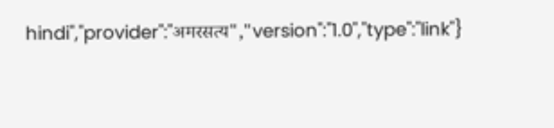hindi","provider":"अमरसत्य","version":"1.0","type":"link"}